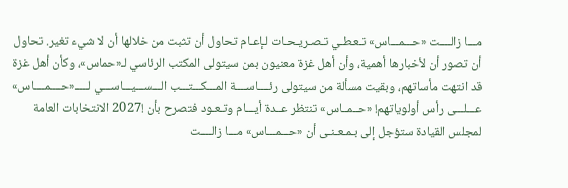مـــا زالــــت «حـــمـــاس» تـعـطـي تـصـريـحـات لـإعـام تحاول أن تثبت من خلالها أن لا شيء تغير. تحاول أن تصور أن لأخبارها أهمية، وأن أهل غزة معنيون بمن سيتولى المكتب الرئاسي لـ«حماس»، وكأن أهل غزة قد انتهت مأساتهم، وبقيت مسألة من سيتولى رئــــاســــة المـــكـــتـــب الـــســـيـــاســـي لـــــ«حــــمــــاس» عـــلـــى رأس أولوياتهم! «حــمــاس» تنتظر عــدة أيـــام وتـعـود فتصرح بأن !2027 الانتخابات العامة لمجلس القيادة ستؤجل إلى بـمـعـنـى أن «حـــمـــاس» مـــا زالــــت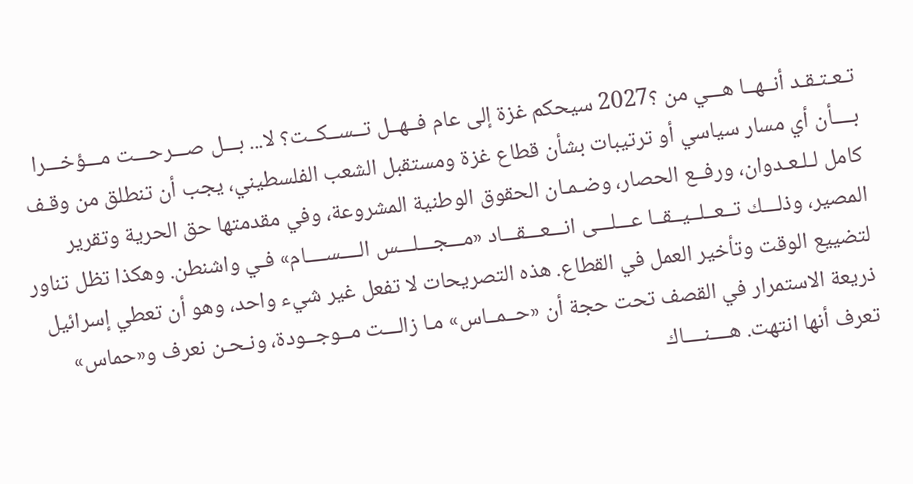تـعـتـقـد أنــهــا هـــي من ؟2027 سيحكم غزة إلى عام فــهــل تــســكــت؟ لا... بـــل صـــرحـــت مـــؤخـــرا بــــأن أي مسار سياسي أو ترتيبات بشأن قطاع غزة ومستقبل الشعب الفلسطيني، يجب أن تنطلق من وقـف كامل لـلـعـدوان، ورفــع الحصار، وضـمـان الحقوق الوطنية المشروعة، وفي مقدمتها حق الحرية وتقرير المصير، وذلـــك تــعــلــيــقــا عـــلـــى انـــعـــقـــاد «مـــجـــلـــس الــــســــام» فـي واشنطن. وهكذا تظل تناور لتضييع الوقت وتأخير العمل في القطاع. هذه التصريحات لا تفعل غير شيء واحد، وهو أن تعطي إسرائيل ذريعة الاستمرار في القصف تحت حجة أن «حــمــاس» مـا زالـــت مــوجــودة، ونـحـن نعرف و«حماس» تعرف أنها انتهت. هــــنــــاك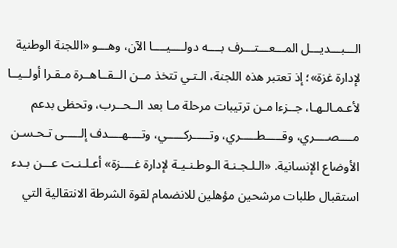الـــبـــديـــل المـــعـــتـــرف بــــه دولــــيــــا الآن، وهـــو «اللجنة الوطنية لإدارة غزة»؛ إذ تعتبر هذه اللجنة، الـتـي تتخذ مــن الــقــاهــرة مـقـرا أولــيــا لأعـمـالـهـا، جــزءا مـن ترتيبات مرحلة مـا بعد الــحــرب، وتحظى بدعم مــــصــــري، وقـــــطـــــري، وتـــــركـــــي، وتــــهــــدف إلـــــى تـحـسـن الأوضاع الإنسانية. «الـلـجـنـة الـوطـنـيـة لإدارة غــــزة» أعـلـنـت عـــن بـدء استقبال طلبات مرشحين مؤهلين للانضمام لقوة الشرطة الانتقالية التي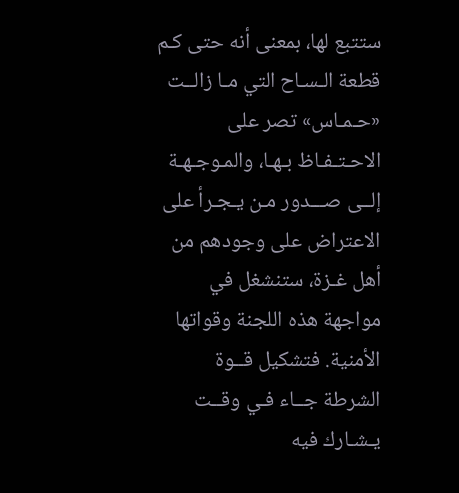ستتبع لها، بمعنى أنه حتى كـم قطعة الـسـاح التي مـا زالــت «حـمـاس» تصر على الاحـتـفـاظ بـهـا، والمـوجـهـة إلــى صـــدور مـن يـجـرأ على الاعتراض على وجودهم من أهل غـزة، ستنشغل في مواجهة هذه اللجنة وقواتها الأمنية. فتشكيل قــوة الشرطة جــاء فـي وقــت يـشـارك فيه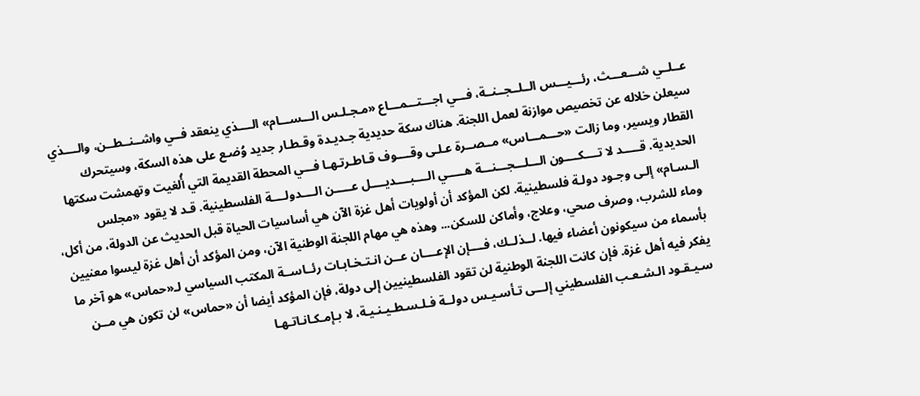عــلــي شـــعـــث، رئـــيـــس الــلــجــنــة، فـــي اجـــتـــمـــاع «مـجـلـس الـــســـام» الــــذي ينعقد فــي واشــنــطــن، والــــذي سيعلن خلاله عن تخصيص موازنة لعمل اللجنة. هناك سكة حديدية جـديـدة وقـطـار جديد وُضـع على هذه السكة، وسيتحرك القطار ويسير، وما زالت «حـــمـــاس» مــصــرة عـلـى وقــــوف قـاطـرتـهـا فـــي المحطة القديمة التي أُلغيت وتهمشت سكتها الحديدية. قـــــد لا تــــكــــون الـــلـــجـــنـــة هـــــي الــــبــــديــــل عـــــن الــــدولــــة الفلسطينية. قـد لا يقود «مجلس الـسـام» إلـى وجـود دولـة فلسطينية. لكن المؤكد أن أولويات أهل غزة الآن هي أساسيات الحياة قبل الحديث عن الدولة، من أكل، وماء للشرب، وصرف صحي، وعلاج، وأماكن للسكن... وهذه هي مهام اللجنة الوطنية الآن، ومن المؤكد أن أهل غزة ليسوا معنيين بأسماء من سيكونون أعضاء فيها. لــذلــك، فــــإن الإعــــان عــن انـتـخـابـات رئــاســة المكتب السياسي لـ«حماس» هو آخر ما يفكر فيه أهل غزة. فإن كانت اللجنة الوطنية لن تقود الفلسطينيين إلى دولة، فإن المؤكد أيضا أن «حماس» لن تكون هي مــن سـيـقـود الـشـعـب الفلسطيني إلـــى تـأسـيـس دولــة فـلـسـطـيـنـيـة، لا بـإمـكـانـاتـهـا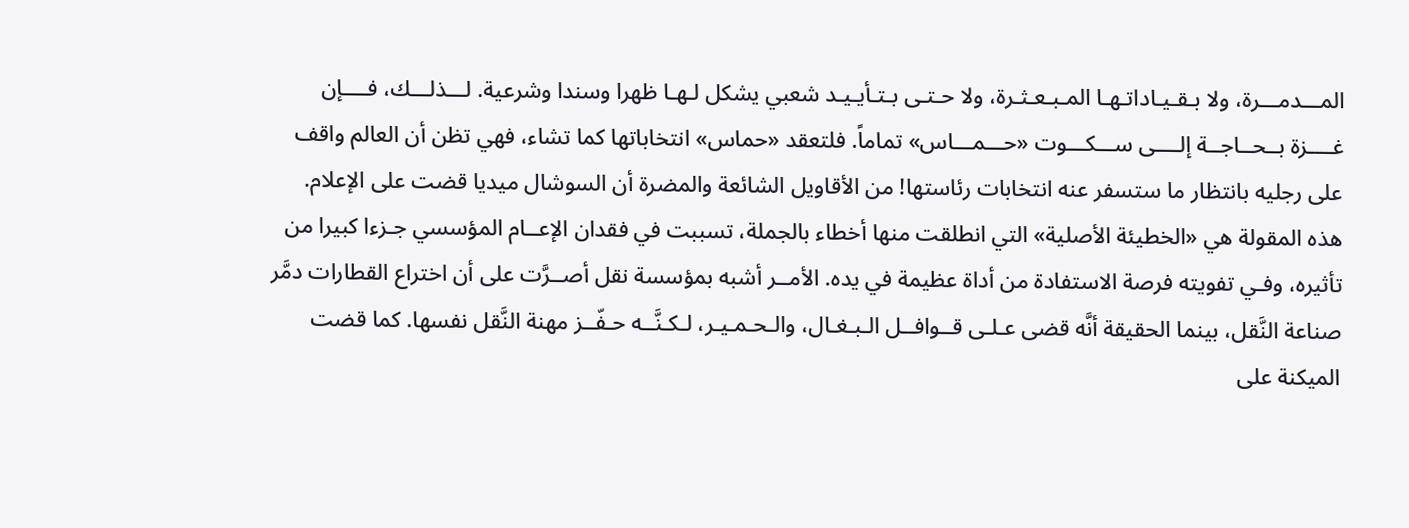المـــدمـــرة، ولا بـقـيـاداتـهـا المـبـعـثـرة، ولا حـتـى بـتـأيـيـد شعبي يشكل لـهـا ظهرا وسندا وشرعية. لـــذلـــك، فــــإن غــــزة بــحــاجــة إلــــى ســـكـــوت «حـــمـــاس» تماماً. فلتعقد «حماس» انتخاباتها كما تشاء، فهي تظن أن العالم واقف على رجليه بانتظار ما ستسفر عنه انتخابات رئاستها! من الأقاويل الشائعة والمضرة أن السوشال ميديا قضت على الإعلام. هذه المقولة هي «الخطيئة الأصلية» التي انطلقت منها أخطاء بالجملة، تسببت في فقدان الإعــام المؤسسي جـزءا كبيرا من تأثيره، وفـي تفويته فرصة الاستفادة من أداة عظيمة في يده. الأمــر أشبه بمؤسسة نقل أصــرَّت على أن اختراع القطارات دمَّر صناعة النَّقل، بينما الحقيقة أنَّه قضى عـلـى قــوافــل الـبـغـال، والـحـمـيـر، لـكـنَّــه حـفّــز مهنة النَّقل نفسها. كما قضت الميكنة على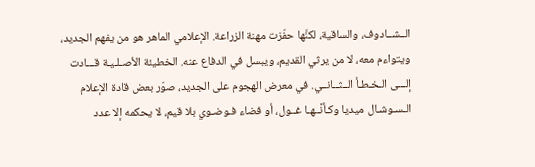الــشــادوف، والساقية، لكنَّها حفّزت مهنة الزراعة. الإعلامي الماهر هو من يفهم الجديد، ويتواءم معه، لا من يرثي القديم، ويبسل في الدفاع عنه. الخطيئة الأصـلـيـة قـــادت إلـــى الـخـطـأ الــثــانــي. في معرض الهجوم على الجديد، صوّر بعض قادة الإعلام الـسـوشـال ميديا وكـأنَّــهـا غــول، أو فضاء فـوضـوي بلا قيم، لا يحكمه إلا عدد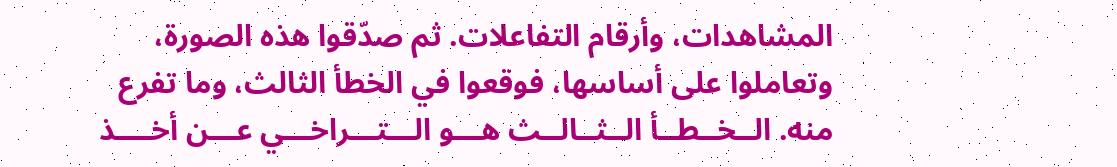المشاهدات، وأرقام التفاعلات. ثم صدّقوا هذه الصورة، وتعاملوا على أساسها، فوقعوا في الخطأ الثالث، وما تفرع منه. الــخــطــأ الــثــالــث هـــو الـــتـــراخـــي عـــن أخــــذ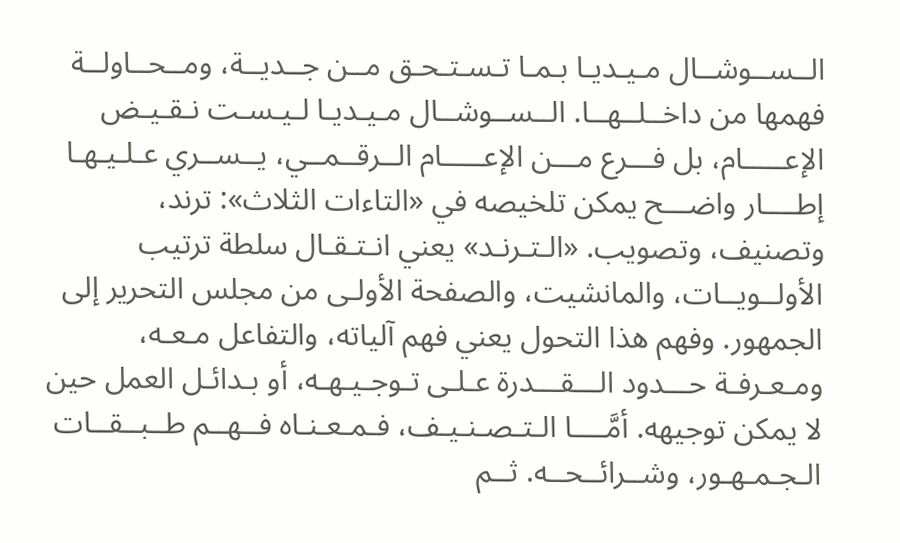الــســوشــال مـيـديـا بـمـا تـسـتـحـق مــن جــديــة، ومــحــاولــة فهمها من داخــلــهــا. الــســوشــال مـيـديـا لـيـسـت نـقـيـض الإعـــــام، بل فـــرع مـــن الإعـــــام الــرقــمــي، يــســري عـلـيـهـا إطــــار واضـــح يمكن تلخيصه في «التاءات الثلاث»: ترند، وتصنيف، وتصويب. «الـتـرنـد» يعني انـتـقـال سلطة ترتيب الأولــويــات، والمانشيت، والصفحة الأولـى من مجلس التحرير إلى الجمهور. وفهم هذا التحول يعني فهم آلياته، والتفاعل مـعـه، ومـعـرفـة حـــدود الـــقـــدرة عـلـى تـوجـيـهـه، أو بـدائـل العمل حين لا يمكن توجيهه. أمَّــــا الـتـصـنـيـف، فـمـعـنـاه فــهــم طــبــقــات الـجـمـهـور، وشــرائــحــه. ثــم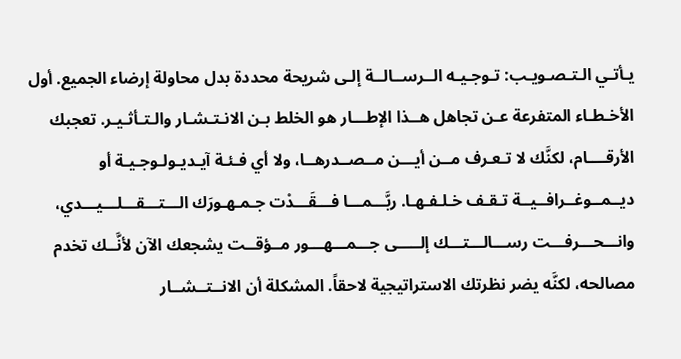يـأتـي الـتـصـويـب: تـوجـيـه الــرســالــة إلـى شريحة محددة بدل محاولة إرضاء الجميع. أول الأخـطـاء المتفرعة عـن تجاهل هــذا الإطـــار هو الخلط بـن الانـتـشـار والـتـأثـيـر. تعجبك الأرقــــام، لكنَّك لا تـعـرف مــن أيـــن مــصــدرهــا، ولا أي فـئـة آيـديـولـوجـيـة أو ديــمــوغــرافــيــة تـقـف خـلـفـهـا. ربَّـــمـــا فـــقَـــدْت جـمـهـورَك الـــتـــقـــلـــيـــدي، وانـــحـــرفـــت رســـالـــتـــك إلـــــى جـــمـــهـــور مــؤقــت يشجعك الآن لأنَّــك تخدم مصالحه، لكنَّه يضر نظرتك الاستراتيجية لاحقاً. المشكلة أن الانــتــشــار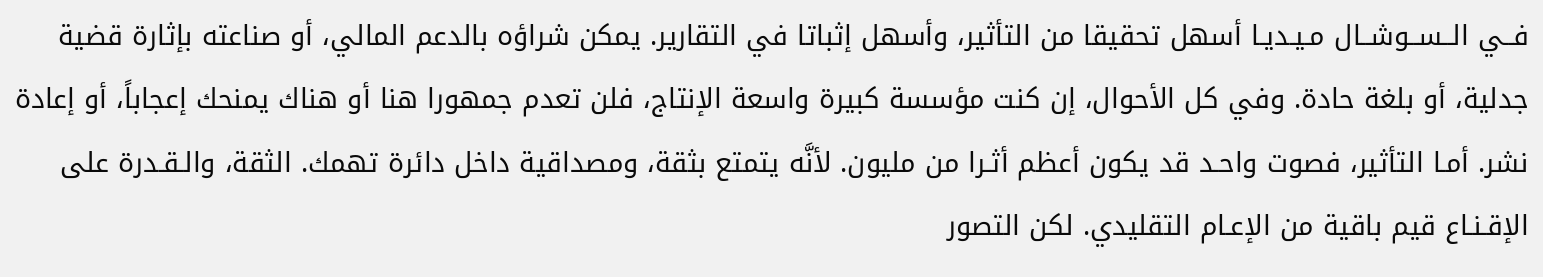فــي الــســوشــال مـيـديـا أسهل تحقيقا من التأثير، وأسهل إثباتا في التقارير. يمكن شراؤه بالدعم المالي، أو صناعته بإثارة قضية جدلية، أو بلغة حادة. وفي كل الأحوال، إن كنت مؤسسة كبيرة واسعة الإنتاج، فلن تعدم جمهورا هنا أو هناك يمنحك إعجاباً، أو إعادة نشر. أمـا التأثير، فصوت واحـد قد يكون أعظم أثـرا من مليون. لأنَّه يتمتع بثقة، ومصداقية داخل دائرة تهمك. الثقة، والـقـدرة على الإقـنـاع قيم باقية من الإعـام التقليدي. لكن التصور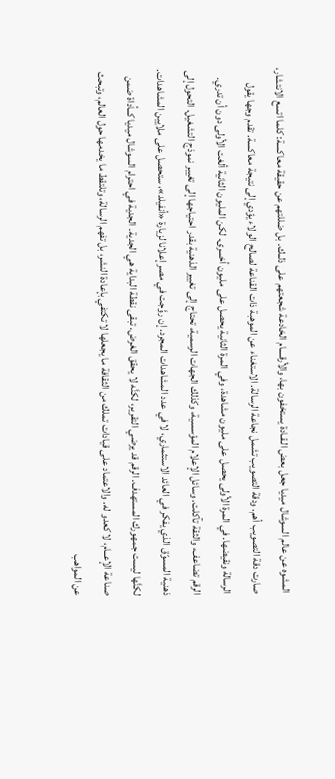المشوه عن عالم السوشال ميديا جعل بعض الـقـادة يستخفون بها، والأرقــــام الخادعة شجعتهم على ذلــك. بل ضللتهم عن حقيقة معاكسة: كلما اتسع الانتشار، صارت دقة التصويب أهم. ودقة التصويب تشمل نجاعة الرسالة. الاستغناء عن الموهبة ذات القناعة لصالح الولاء يؤدي إلى نتيجة معاكسة. تقدم وجها يقول الرسالة ونقيضها. في المرة الأولى يحصل على مليون مشاهدة، وفي المرة الثانية يحصل على مليون أخـــرى. لكن المليون الثانية ألغت الأولى دون أن تدري. الرقم تضاعف، والثقة تآكلت. وسائل الإعلام المؤسسية، وكذلك الجهات الرسمية، تحتاج إلى تغيير الذهنية بقدر احتياجها إلى تغيير نموذج التشغيل. التحول إلى ذهنية المسوّق الذي يفكر في العائد الاستثماري، لا في عدد المشاهدات المجرد. إن روَّجت في مصر إعلانا لزيارة «أنفيلد»، ستحصل على ملايين المشاهدات. لكنَّها ليست جمهورك المستهدف. الرقم قد يرضي التقرير، لكنَّه لا يحقق الغرض. تبقى نقطة البداية هي الجدية. الجدية في احترام السوشال ميديا كــأداة ضمن صناعة الإعــام، لا كعدو له. والاعتماد على قيادات تملك من الثقافة ما يجعلها لا تكتفي بإعادة النشر، بل تفهم الرسالة، وتلتقط ما يخدمها حول العالم، وتبحث عن المواهب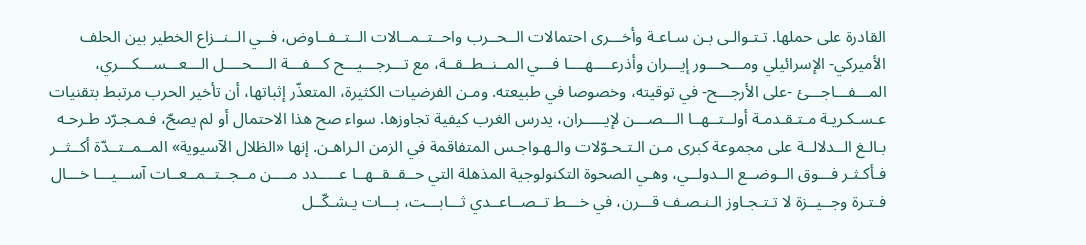القادرة على حملها. تـتـوالـى بـن سـاعـة وأخـــرى احتمالات الــحــرب واحــتــمــالات الــتــفــاوض، فــي الــنــزاع الخطير بين الحلف الأميركي- الإسرائيلي ومـــحـــور إيـــران وأذرعــــهــــا فـــي المــنــطــقــة، مع تـــرجـــيـــح كـــفـــة الــــحــــل الـــعـــســـكـــري، المـــفـــاجـــئ -على الأرجـــح- في توقيته، وخصوصا في طبيعته. ومـن الفرضيات الكثيرة، المتعذّر إثباتها، أن تأخير الحرب مرتبط بتقنيات عـسـكـريـة مـتـقـدمـة أولــتــهــا الـــصـــن لإيـــــران، يدرس الغرب كيفية تجاوزها. سواء صح هذا الاحتمال أو لم يصحّ، فـمـجـرّد طـرحـه بـالـغ الــدلالــة على مجموعة كبرى مـن الـتـحـوّلات والـهـواجـس المتفاقمة في الزمن الـراهـن. إنها «الظلال الآسيوية» المــمــتــدّة أكــثــر فـأكـثـر فـــوق الــوضــع الــدولــي، وهـي الصحوة التكنولوجية المذهلة التي حــقــقــهــا عـــــدد مــــن مــجــتــمــعــات آســـيـــا خـــال فـتـرة وجــيــزة لا تـتـجـاوز الـنـصـف قـــرن، في خـــط تــصــاعــدي ثـــابـــت، بـــات يـشـكّــل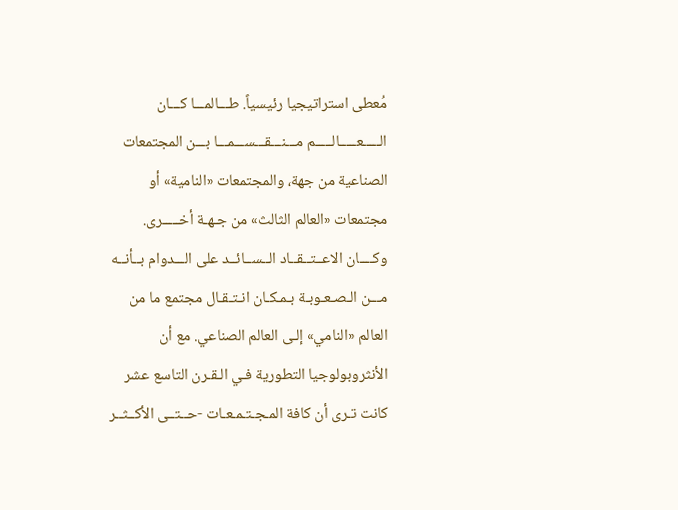مُعطى استراتيجيا رئيسياً. طـــالمـــا كـــان الـــــعـــــالـــــم مـــنـــقـــســـمـــا بـــن المجتمعات الصناعية من جهة، والمجتمعات «النامية» أو مجتمعات «العالم الثالث» من جـهـة أخـــــرى. وكــــان الاعــتــقــاد الــســائــد على الـــدوام بــأنــه مـــن الـصـعـوبـة بـمـكـان انـتـقـال مجتمع ما من العالم «النامي» إلـى العالم الصناعي. مع أن الأنثروبولوجيا التطورية فـي الـقـرن التاسع عشر كانت تـرى أن كافة المـجـتـمـعـات -حــتــى الأكــثــر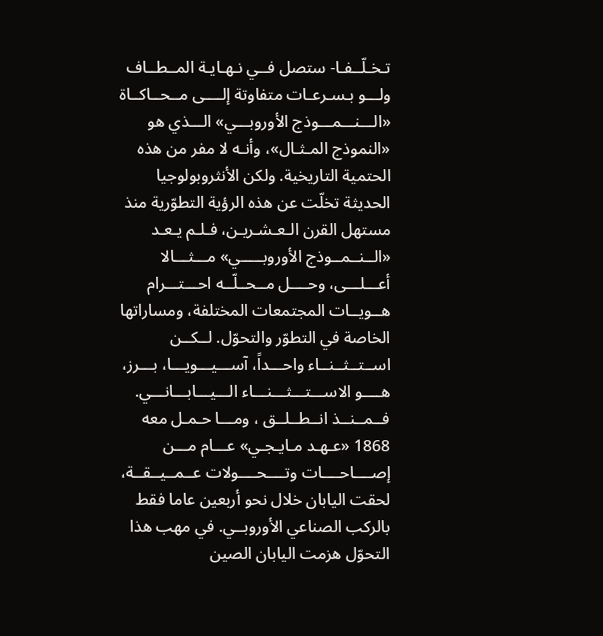تـخـلّــفـا- ستصل فــي نـهـايـة المــطــاف ولـــو بـسـرعـات متفاوتة إلــــى مــحــاكــاة «الـــنـــمـــوذج الأوروبـــي» الـــذي هو «النموذج المـثـال»، وأنـه لا مفر من هذه الحتمية التاريخية. ولكن الأنثروبولوجيا الحديثة تخلّت عن هذه الرؤية التطوّرية منذ مستهل القرن الـعـشـريـن، فـلـم يـعـد «الــنــمــوذج الأوروبـــــي» مـــثـــالا أعـــلـــى، وحــــل مــحــلّــه احـــتـــرام هــويــات المجتمعات المختلفة، ومساراتها الخاصة في التطوّر والتحوّل. لــكــن اســتــثــنــاء واحـــداً، آســـيـــويـــا، بـــرز، هــــو الاســـتـــثـــنـــاء الـــيـــابـــانـــي. فــمــنــذ انــطــلــق ، ومـــا حـمـل معه 1868 «عـهـد مـايـجـي» عـــام مـــن إصــــاحــــات وتــــحــــولات عــمــيــقــة، لحقت اليابان خلال نحو أربعين عاما فقط بالركب الصناعي الأوروبــي. في مهب هذا التحوّل هزمت اليابان الصين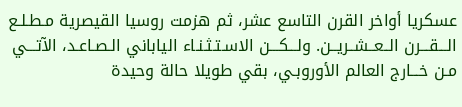عسكريا أواخر القرن التاسع عشر، ثم هزمت روسيا القيصرية مـطـلـع الـــقـــرن الــعــشــريــن. ولـــكـــن الاسـتـثـنـاء الياباني الـصـاعـد، الآتـــي مـن خـــارج العالم الأوروبـي، بقي طويلا حالة وحيدة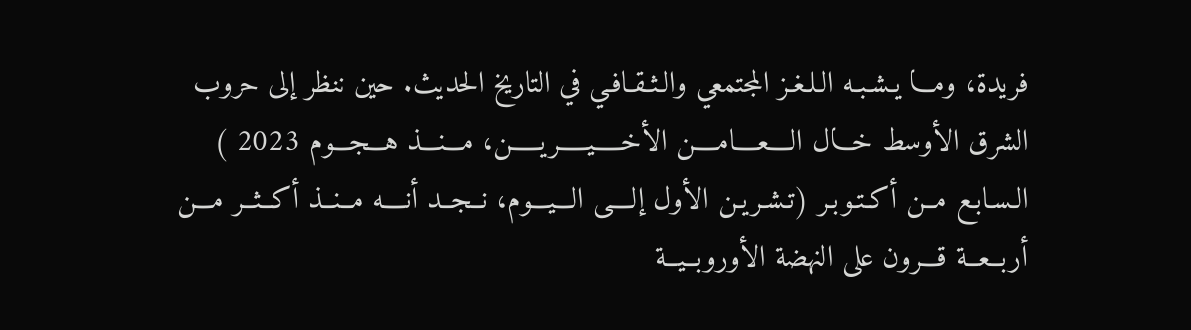فريدة، ومـــا يـشـبـه الـلـغـز المجتمعي والـثـقـافـي في التاريخ الحديث. حين ننظر إلى حروب الشرق الأوسط خـــال الــــعــــامــــن الأخـــــيـــــريـــــن، مـــنـــذ هـــجـــوم 2023 ) الـسـابـع مــن أكـتـوبـر (تـشـريـن الأول إلــــى الـــيـــوم، نــجــد أنــــه مــنــذ أكــثــر مـــن أربــعــة قـــرون على النهضة الأوروبــيــة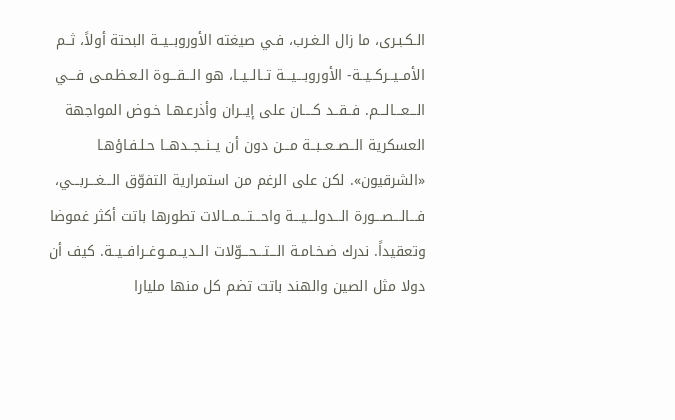الـكـبـرى، ما زال الـغـرب، فـي صيغته الأوروبــيــة البحتة أولاً، ثــم الأمــيــركــيــة- الأوروبـــيـــة تــالــيــا، هو الـــقـــوة الـعـظـمـى فـــي الـــعـــالـــم. فــقــد كــــان على إيــران وأذرعـهـا خـوض المواجهة العسكرية الــصــعــبــة مـــن دون أن يــنــجــدهــا حـلـفـاؤهـا «الشرقيون». لكن على الرغم من استمرارية التفوّق الـــغـــربـــي، فـــالـــصـــورة الـــدولـــيـــة واحـــتـــمـــالات تطورها باتت أكثر غموضا وتعقيداً. ندرك ضـخـامـة الـــتـــحـــوّلات الــديــمــوغــرافــيــة. كيف أن دولا مثل الصين والهند باتت تضم كل منها مليارا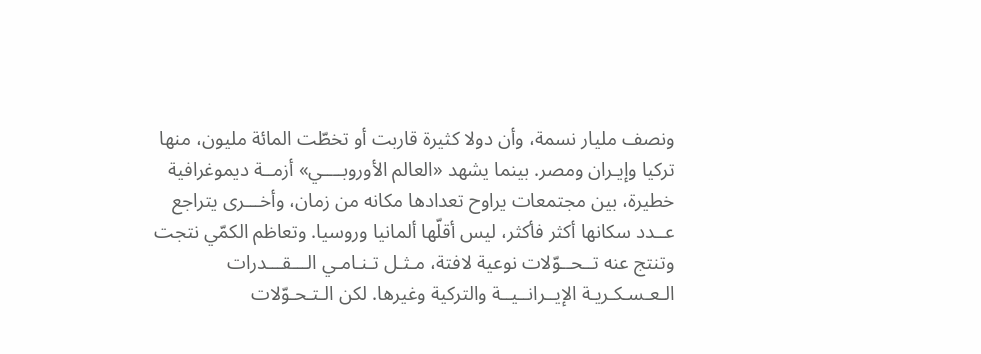ونصف مليار نسمة، وأن دولا كثيرة قاربت أو تخطّت المائة مليون، منها تركيا وإيـران ومصر. بينما يشهد «العالم الأوروبــــي» أزمــة ديموغرافية خطيرة، بين مجتمعات يراوح تعدادها مكانه من زمان، وأخـــرى يتراجع عــدد سكانها أكثر فأكثر، ليس أقلّها ألمانيا وروسيا. وتعاظم الكمّي نتجت وتنتج عنه تــحــوّلات نوعية لافتة، مـثـل تـنـامـي الـــقـــدرات الـعـسـكـريـة الإيــرانــيــة والتركية وغيرها. لكن الـتـحـوّلات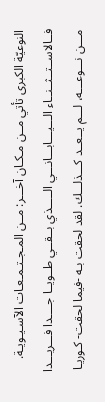النوعيّة الكبرى تأتي مــن مـكـان آخـــر: مــن المـجـتـمـعـات الآسـيـويـة. فــالاســتــثــنــاء الـــيـــابـــانـــي الـــــذي بــقــي طــويــا جــــدا فـــريـــدا مـــن نـــوعـــه، لـــم يــعــد كـــذلـــك. لقد لحقت بـه -فيما لحقت- كـوريـا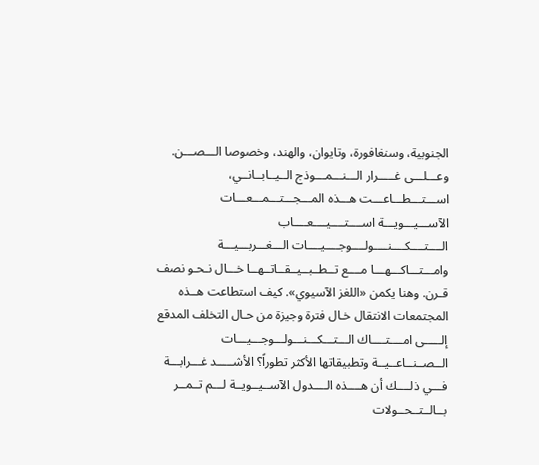الجنوبية، وسنغافورة، وتايوان، والهند، وخصوصا الـــصـــن. وعـــلـــى غـــــرار الـــنـــمـــوذج الــيــابــانــي، اســـتـــطـــاعـــت هـــذه المـــجـــتـــمـــعـــات الآســـيـــويـــة اســــتــــيــــعــــاب الــــتــــكــــنــــولــــوجــــيــــات الـــغـــربـــيـــة وامـــتـــاكـــهـــا مــــع تــطــبــيــقــاتــهــا خـــال نـحـو نصف قـرن. وهنا يكمن «اللغز الآسيوي». كيف استطاعت هــذه المجتمعات الانتقال خـال فترة وجيزة من حـال التخلف المدقع إلـــــى امــــتــــاك الـــتـــكـــنـــولـــوجـــيـــات الــصــنــاعــيــة وتطبيقاتها الأكثر تطوراً؟ الأشـــــد غـــرابـــة فـــي ذلــــك أن هــــذه الــــدول الآســيــويــة لـــم تــمــر بــالــتــحــولات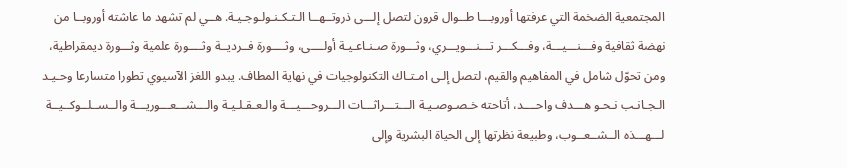المجتمعية الضخمة التي عرفتها أوروبـــا طــوال قرون لتصل إلـــى ذروتــهــا الـتـكـنـولـوجـيـة. هــي لم تشهد ما عاشته أوروبــا من نهضة ثقافية وفـــنـــيـــة، وفـــكـــر تـــنـــويـــري، وثـــورة صـنـاعـيـة أولــــى، وثــــورة فــرديــة وثــــورة علمية وثـــورة ديمقراطية، ومن تحوّل شامل في المفاهيم والقيم، لتصل إلـى امـتـاك التكنولوجيات في نهاية المطاف. يبدو اللغز الآسيوي تطورا متسارعا وحـيـد الـجـانـب نـحـو هـــدف واحــــد، أتاحته خـصـوصـيـة الـــتـــراثـــات الـــروحـــيـــة والـعـقـلـيـة والـــشـــعـــوريـــة والــســلــوكــيــة لـــهـــذه الــشــعــوب، وطبيعة نظرتها إلى الحياة البشرية وإلى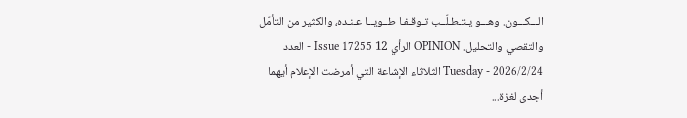الـــكـــون. وهـــو يـتـطـلّــب تـوقـفـا طــويــا عـنـده، والكثير من التأمّل والتقصي والتحليل. OPINION الرأي 12 Issue 17255 - العدد Tuesday - 2026/2/24 الثلاثاء الإشاعة التي أمرضت الإعلام أيهما أجدى لغزة...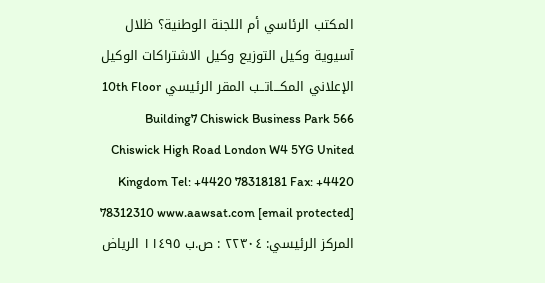المكتب الرئاسي أم اللجنة الوطنية؟ ظلال آسيوية وكيل التوزيع وكيل الاشتراكات الوكيل الإعلاني المكـــاتــب المقر الرئيسي 10th Floor Building7 Chiswick Business Park 566 Chiswick High Road London W4 5YG United Kingdom Tel: +4420 78318181 Fax: +4420 78312310 www.aawsat.com [email protected] المركز الرئيسي: ٢٢٣٠٤ : ص.ب ١١٤٩٥ الرياض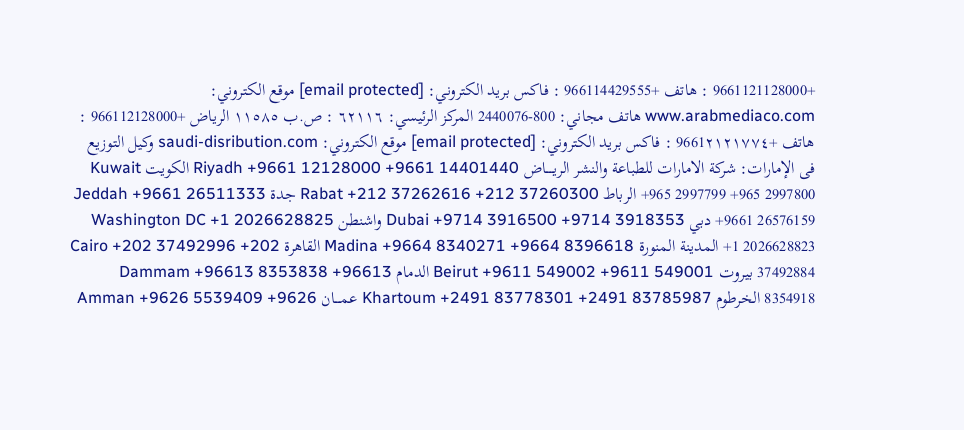+9661121128000 : هاتف +966114429555 : فاكس بريد الكتروني: [email protected] موقع الكتروني: www.arabmediaco.com هاتف مجاني: 800-2440076 المركز الرئيسي: ٦٢١١٦ : ص.ب ١١٥٨٥ الرياض +966112128000 : هاتف +9661٢١٢١٧٧٤ : فاكس بريد الكتروني: [email protected] موقع الكتروني: saudi-disribution.com وكيل التوزيع فى الإمارات: شركة الامارات للطباعة والنشر الريـــــاض Riyadh +9661 12128000 +9661 14401440 الكويت Kuwait +965 2997799 +965 2997800 الرباط Rabat +212 37262616 +212 37260300 جدة Jeddah +9661 26511333 +9661 26576159 دبي Dubai +9714 3916500 +9714 3918353 واشنطن Washington DC +1 2026628825 +1 2026628823 المدينة المنورة Madina +9664 8340271 +9664 8396618 القاهرة Cairo +202 37492996 +202 37492884 بيروت Beirut +9611 549002 +9611 549001 الدمام Dammam +96613 8353838 +96613 8354918 الخرطوم Khartoum +2491 83778301 +2491 83785987 عمــــان Amman +9626 5539409 +9626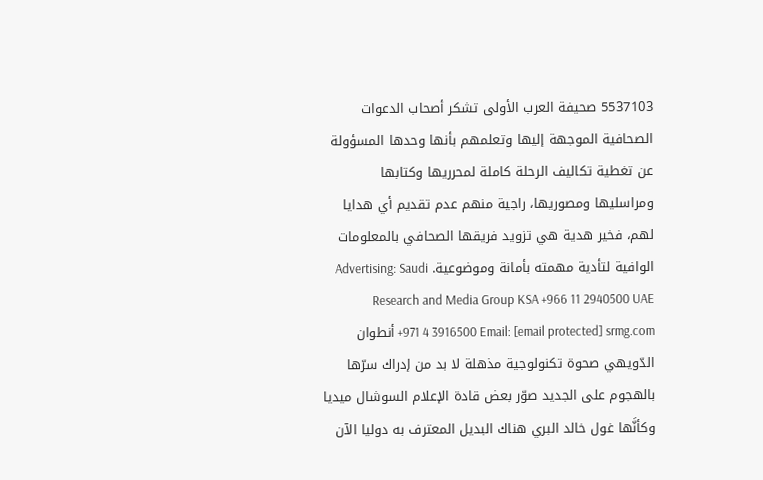5537103 صحيفة العرب الأولى تشكر أصحاب الدعوات الصحافية الموجهة إليها وتعلمهم بأنها وحدها المسؤولة عن تغطية تكاليف الرحلة كاملة لمحرريها وكتابها ومراسليها ومصوريها، راجية منهم عدم تقديم أي هدايا لهم، فخير هدية هي تزويد فريقها الصحافي بالمعلومات الوافية لتأدية مهمته بأمانة وموضوعية. Advertising: Saudi Research and Media Group KSA +966 11 2940500 UAE +971 4 3916500 Email: [email protected] srmg.com أنطوان الدّويهي صحوة تكنولوجية مذهلة لا بد من إدراك سرّها بالهجوم على الجديد صوّر بعض قادة الإعلام السوشال ميديا وكأنَّها غول خالد البري هناك البديل المعترف به دوليا الآن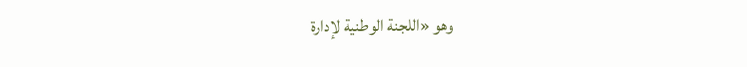وهو «اللجنة الوطنية لإدارة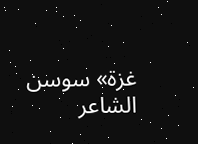غزة» سوسن الشاعر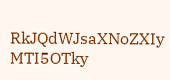RkJQdWJsaXNoZXIy MTI5OTky